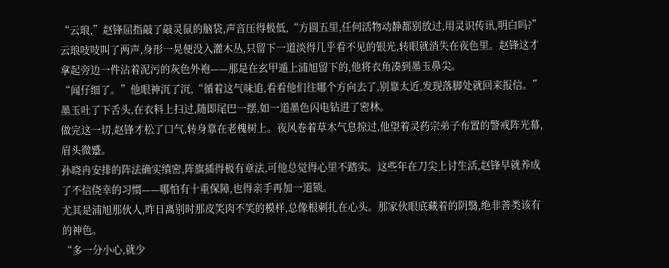“云琅,”赵锋屈指敲了敲灵鼠的脑袋,声音压得极低,“方圆五里,任何活物动静都别放过,用灵识传讯,明白吗?”
云琅吱吱叫了两声,身形一晃便没入灌木丛,只留下一道淡得几乎看不见的银光,转眼就消失在夜色里。赵锋这才拿起旁边一件沾着泥污的灰色外袍——那是在玄甲遁上浦旭留下的,他将衣角凑到墨玉鼻尖。
“闻仔细了。”他眼神沉了沉,“循着这气味追,看看他们往哪个方向去了,别靠太近,发现落脚处就回来报信。”
墨玉吐了下舌头,在衣料上扫过,随即尾巴一摆,如一道墨色闪电钻进了密林。
做完这一切,赵锋才松了口气,转身靠在老槐树上。夜风卷着草木气息掠过,他望着灵药宗弟子布置的警戒阵光幕,眉头微蹙。
孙晓冉安排的阵法确实缜密,阵旗插得极有章法,可他总觉得心里不踏实。这些年在刀尖上讨生活,赵锋早就养成了不信侥幸的习惯——哪怕有十重保障,也得亲手再加一道锁。
尤其是浦旭那伙人,昨日离别时那皮笑肉不笑的模样,总像根刺扎在心头。那家伙眼底藏着的阴翳,绝非善类该有的神色。
“多一分小心,就少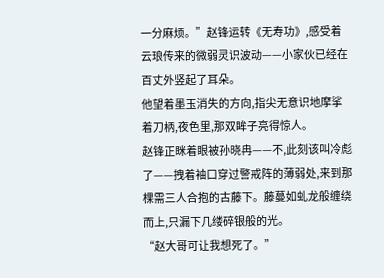一分麻烦。”赵锋运转《无寿功》,感受着云琅传来的微弱灵识波动——小家伙已经在百丈外竖起了耳朵。
他望着墨玉消失的方向,指尖无意识地摩挲着刀柄,夜色里,那双眸子亮得惊人。
赵锋正眯着眼被孙晓冉——不,此刻该叫冷彪了——拽着袖口穿过警戒阵的薄弱处,来到那棵需三人合抱的古藤下。藤蔓如虬龙般缠绕而上,只漏下几缕碎银般的光。
“赵大哥可让我想死了。”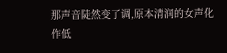那声音陡然变了调,原本清润的女声化作低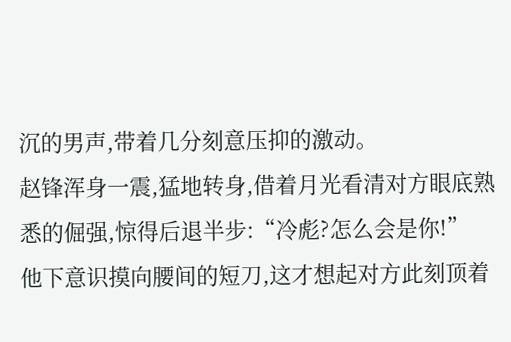沉的男声,带着几分刻意压抑的激动。
赵锋浑身一震,猛地转身,借着月光看清对方眼底熟悉的倔强,惊得后退半步:“冷彪?怎么会是你!”
他下意识摸向腰间的短刀,这才想起对方此刻顶着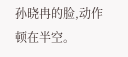孙晓冉的脸,动作顿在半空。